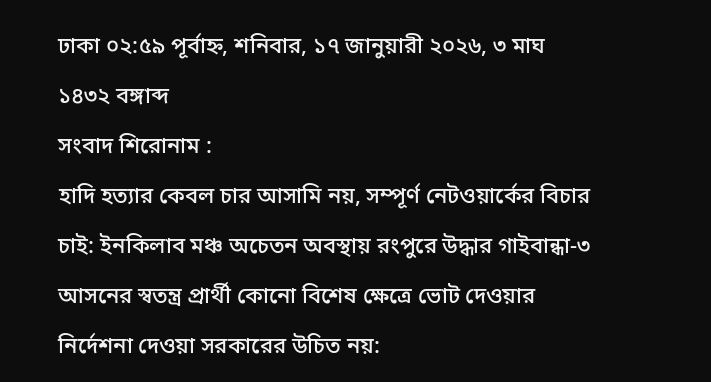ঢাকা ০২:৫৯ পূর্বাহ্ন, শনিবার, ১৭ জানুয়ারী ২০২৬, ৩ মাঘ ১৪৩২ বঙ্গাব্দ
সংবাদ শিরোনাম :
হাদি হত্যার কেবল চার আসামি নয়, সম্পূর্ণ নেটওয়ার্কের বিচার চাই: ইনকিলাব মঞ্চ অচেতন অবস্থায় রংপুরে উদ্ধার গাইবান্ধা-৩ আসনের স্বতন্ত্র প্রার্থী কোনো বিশেষ ক্ষেত্রে ভোট দেওয়ার নির্দেশনা দেওয়া সরকারের উচিত নয়: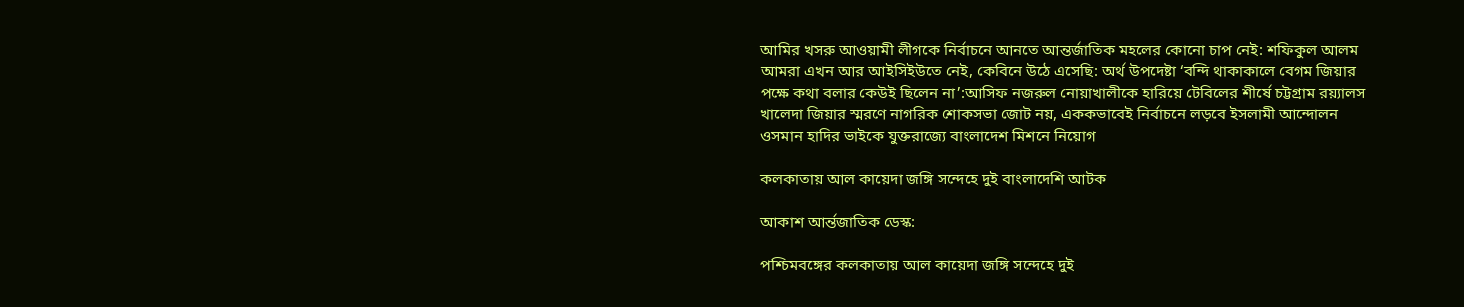আমির খসরু আওয়ামী লীগকে নির্বাচনে আনতে আন্তর্জাতিক মহলের কোনো চাপ নেই: শফিকুল আলম আমরা এখন আর আইসিইউতে নেই, কেবিনে উঠে এসেছি: অর্থ উপদেষ্টা ‘বন্দি থাকাকালে বেগম জিয়ার পক্ষে কথা বলার কেউই ছিলেন না’:আসিফ নজরুল নোয়াখালীকে হারিয়ে টেবিলের শীর্ষে চট্টগ্রাম রয়্যালস খালেদা জিয়ার স্মরণে নাগরিক শোকসভা জোট নয়, এককভাবেই নির্বাচনে লড়বে ইসলামী আন্দোলন ওসমান হাদির ভাইকে যুক্তরাজ্যে বাংলাদেশ মিশনে নিয়োগ

কলকাতায় আল কায়েদা জঙ্গি সন্দেহে দুই বাংলাদেশি আটক

আকাশ আর্ন্তজাতিক ডেস্ক:

পশ্চিমবঙ্গের কলকাতায় আল কায়েদা জঙ্গি সন্দেহে দুই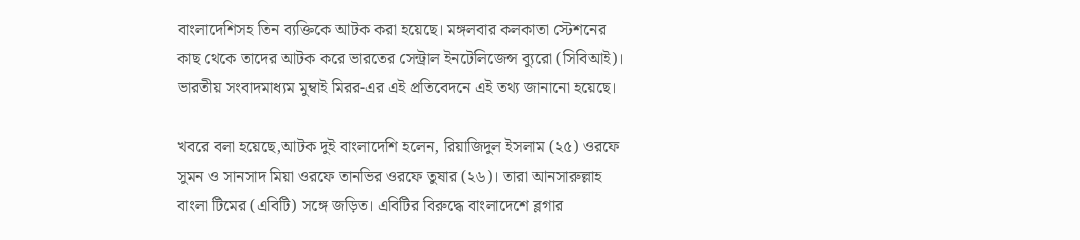বাংলাদেশিসহ তিন ব্যক্তিকে আটক করা হয়েছে। মঙ্গলবার কলকাতা স্টেশনের কাছ থেকে তাদের আটক করে ভারতের সেন্ট্রাল ইনটেলিজেন্স ব্যুরো (সিবিআই)। ভারতীয় সংবাদমাধ্যম মুম্বাই মিরর-এর এই প্রতিবেদনে এই তথ্য জানানো হয়েছে।

খবরে বলা হয়েছে,আটক দুই বাংলাদেশি হলেন, রিয়াজিদুল ইসলাম (২৫) ওরফে সুমন ও সানসাদ মিয়া ওরফে তানভির ওরফে তুষার (২৬)। তারা আনসারুল্লাহ বাংলা টিমের (এবিটি) সঙ্গে জড়িত। এবিটির বিরুদ্ধে বাংলাদেশে ব্লগার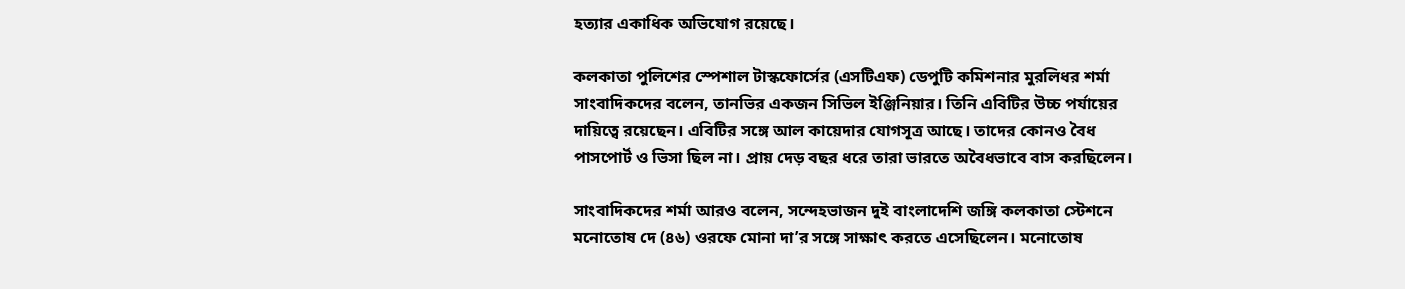হত্যার একাধিক অভিযোগ রয়েছে।

কলকাতা পুলিশের স্পেশাল টাস্কফোর্সের (এসটিএফ) ডেপুটি কমিশনার মুরলিধর শর্মা সাংবাদিকদের বলেন, তানভির একজন সিভিল ইঞ্জিনিয়ার। তিনি এবিটির উচ্চ পর্যায়ের দায়িত্বে রয়েছেন। এবিটির সঙ্গে আল কায়েদার যোগসূত্র আছে। তাদের কোনও বৈধ পাসপোর্ট ও ভিসা ছিল না। প্রায় দেড় বছর ধরে তারা ভারতে অবৈধভাবে বাস করছিলেন।

সাংবাদিকদের শর্মা আরও বলেন, সন্দেহভাজন দুই বাংলাদেশি জঙ্গি কলকাতা স্টেশনে মনোতোষ দে (৪৬) ওরফে মোনা দা’র সঙ্গে সাক্ষাৎ করতে এসেছিলেন। মনোতোষ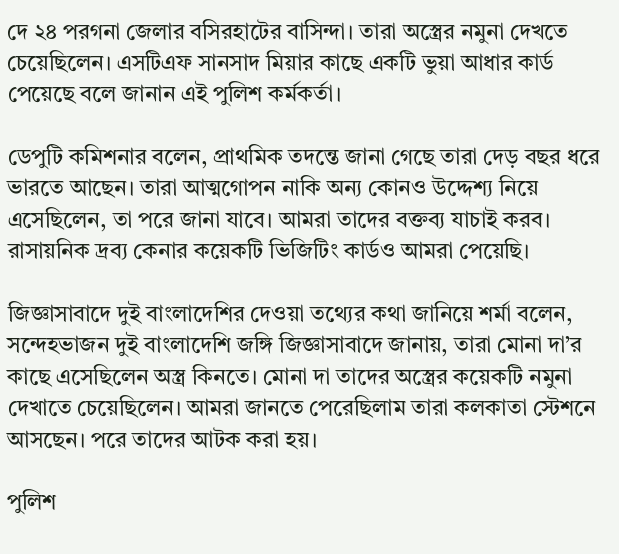দে ২৪ পরগনা জেলার বসিরহাটের বাসিন্দা। তারা অস্ত্রের নমুনা দেখতে চেয়েছিলেন। এসটিএফ সানসাদ মিয়ার কাছে একটি ভুয়া আধার কার্ড পেয়েছে বলে জানান এই পুলিশ কর্মকর্তা।

ডেপুটি কমিশনার বলেন, প্রাথমিক তদন্তে জানা গেছে তারা দেড় বছর ধরে ভারতে আছেন। তারা আত্মগোপন নাকি অন্য কোনও উদ্দেশ্য নিয়ে এসেছিলেন, তা পরে জানা যাবে। আমরা তাদের বক্তব্য যাচাই করব। রাসায়নিক দ্রব্য কেনার কয়েকটি ভিজিটিং কার্ডও আমরা পেয়েছি।

জিজ্ঞাসাবাদে দুই বাংলাদেশির দেওয়া তথ্যের কথা জানিয়ে শর্মা বলেন, সন্দেহভাজন দুই বাংলাদেশি জঙ্গি জিজ্ঞাসাবাদে জানায়, তারা মোনা দা’র কাছে এসেছিলেন অস্ত্র কিনতে। মোনা দা তাদের অস্ত্রের কয়েকটি নমুনা দেখাতে চেয়েছিলেন। আমরা জানতে পেরেছিলাম তারা কলকাতা স্টেশনে আসছেন। পরে তাদের আটক করা হয়।

পুলিশ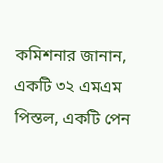কমিশনার জানান, একটি ৩২ এমএম পিস্তল, একটি পেন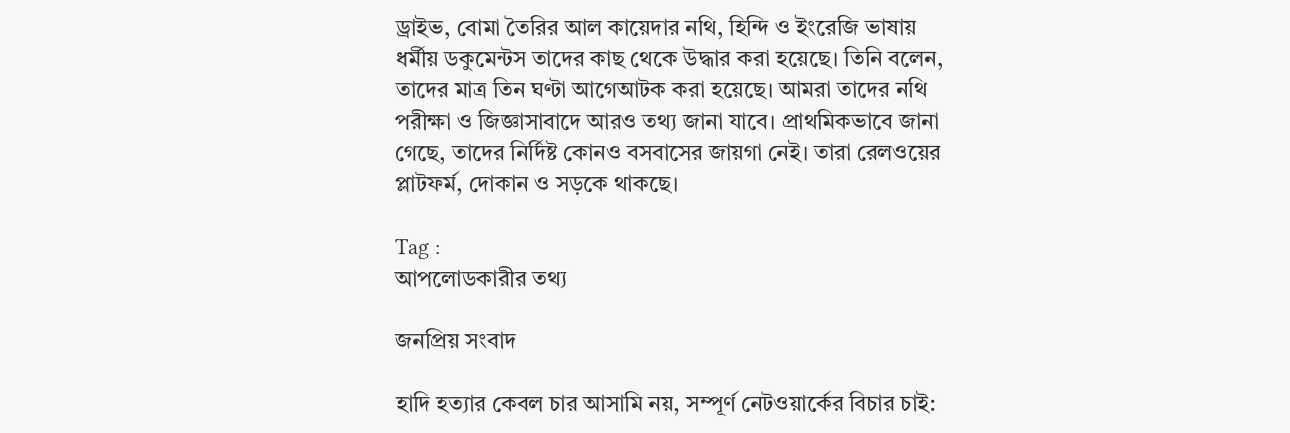ড্রাইভ, বোমা তৈরির আল কায়েদার নথি, হিন্দি ও ইংরেজি ভাষায় ধর্মীয় ডকুমেন্টস তাদের কাছ থেকে উদ্ধার করা হয়েছে। তিনি বলেন, তাদের মাত্র তিন ঘণ্টা আগেআটক করা হয়েছে। আমরা তাদের নথি পরীক্ষা ও জিজ্ঞাসাবাদে আরও তথ্য জানা যাবে। প্রাথমিকভাবে জানা গেছে, তাদের নির্দিষ্ট কোনও বসবাসের জায়গা নেই। তারা রেলওয়ের প্লাটফর্ম, দোকান ও সড়কে থাকছে।

Tag :
আপলোডকারীর তথ্য

জনপ্রিয় সংবাদ

হাদি হত্যার কেবল চার আসামি নয়, সম্পূর্ণ নেটওয়ার্কের বিচার চাই: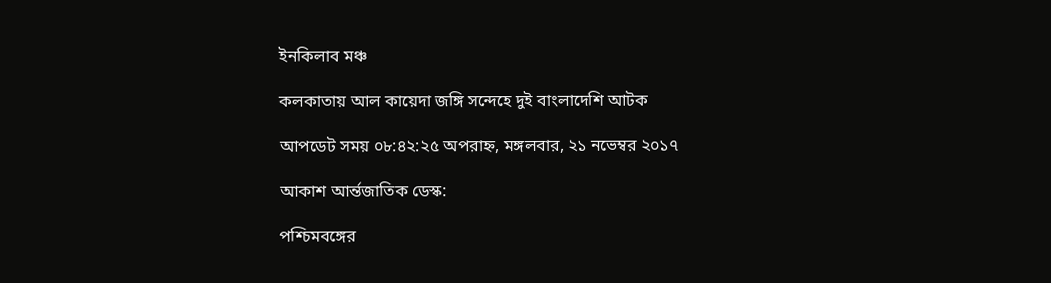ইনকিলাব মঞ্চ

কলকাতায় আল কায়েদা জঙ্গি সন্দেহে দুই বাংলাদেশি আটক

আপডেট সময় ০৮:৪২:২৫ অপরাহ্ন, মঙ্গলবার, ২১ নভেম্বর ২০১৭

আকাশ আর্ন্তজাতিক ডেস্ক:

পশ্চিমবঙ্গের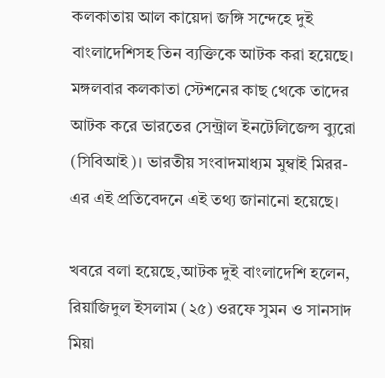কলকাতায় আল কায়েদা জঙ্গি সন্দেহে দুই বাংলাদেশিসহ তিন ব্যক্তিকে আটক করা হয়েছে। মঙ্গলবার কলকাতা স্টেশনের কাছ থেকে তাদের আটক করে ভারতের সেন্ট্রাল ইনটেলিজেন্স ব্যুরো (সিবিআই)। ভারতীয় সংবাদমাধ্যম মুম্বাই মিরর-এর এই প্রতিবেদনে এই তথ্য জানানো হয়েছে।

খবরে বলা হয়েছে,আটক দুই বাংলাদেশি হলেন, রিয়াজিদুল ইসলাম (২৫) ওরফে সুমন ও সানসাদ মিয়া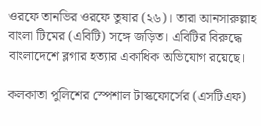ওরফে তানভির ওরফে তুষার (২৬)। তারা আনসারুল্লাহ বাংলা টিমের (এবিটি) সঙ্গে জড়িত। এবিটির বিরুদ্ধে বাংলাদেশে ব্লগার হত্যার একাধিক অভিযোগ রয়েছে।

কলকাতা পুলিশের স্পেশাল টাস্কফোর্সের (এসটিএফ)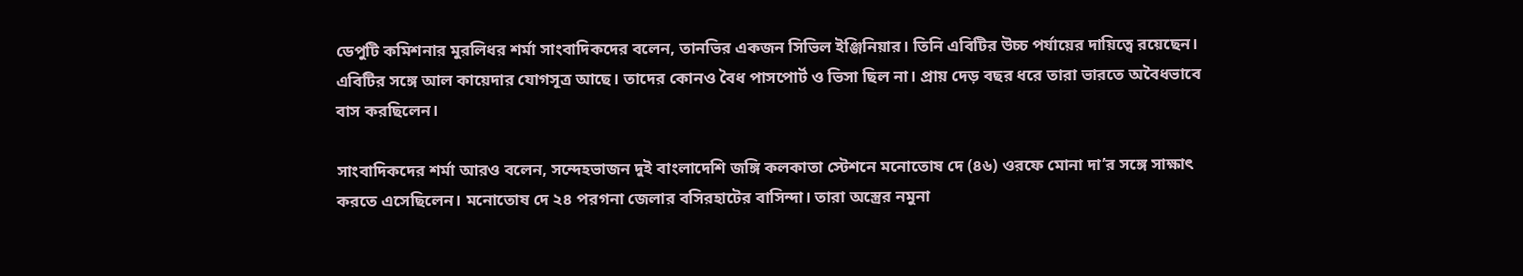ডেপুটি কমিশনার মুরলিধর শর্মা সাংবাদিকদের বলেন, তানভির একজন সিভিল ইঞ্জিনিয়ার। তিনি এবিটির উচ্চ পর্যায়ের দায়িত্বে রয়েছেন। এবিটির সঙ্গে আল কায়েদার যোগসূত্র আছে। তাদের কোনও বৈধ পাসপোর্ট ও ভিসা ছিল না। প্রায় দেড় বছর ধরে তারা ভারতে অবৈধভাবে বাস করছিলেন।

সাংবাদিকদের শর্মা আরও বলেন, সন্দেহভাজন দুই বাংলাদেশি জঙ্গি কলকাতা স্টেশনে মনোতোষ দে (৪৬) ওরফে মোনা দা’র সঙ্গে সাক্ষাৎ করতে এসেছিলেন। মনোতোষ দে ২৪ পরগনা জেলার বসিরহাটের বাসিন্দা। তারা অস্ত্রের নমুনা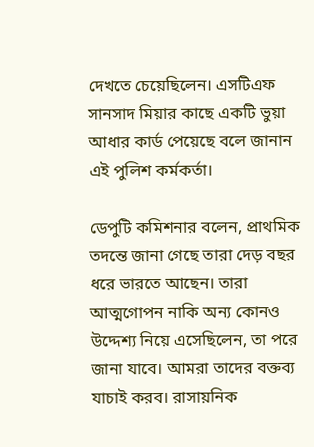দেখতে চেয়েছিলেন। এসটিএফ সানসাদ মিয়ার কাছে একটি ভুয়া আধার কার্ড পেয়েছে বলে জানান এই পুলিশ কর্মকর্তা।

ডেপুটি কমিশনার বলেন, প্রাথমিক তদন্তে জানা গেছে তারা দেড় বছর ধরে ভারতে আছেন। তারা আত্মগোপন নাকি অন্য কোনও উদ্দেশ্য নিয়ে এসেছিলেন, তা পরে জানা যাবে। আমরা তাদের বক্তব্য যাচাই করব। রাসায়নিক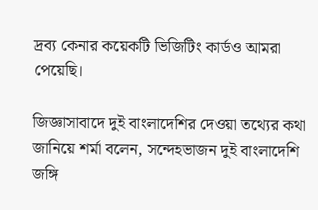দ্রব্য কেনার কয়েকটি ভিজিটিং কার্ডও আমরা পেয়েছি।

জিজ্ঞাসাবাদে দুই বাংলাদেশির দেওয়া তথ্যের কথা জানিয়ে শর্মা বলেন, সন্দেহভাজন দুই বাংলাদেশি জঙ্গি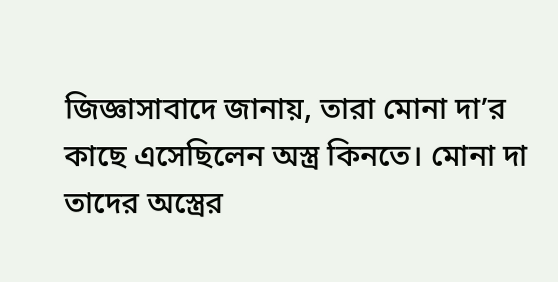জিজ্ঞাসাবাদে জানায়, তারা মোনা দা’র কাছে এসেছিলেন অস্ত্র কিনতে। মোনা দা তাদের অস্ত্রের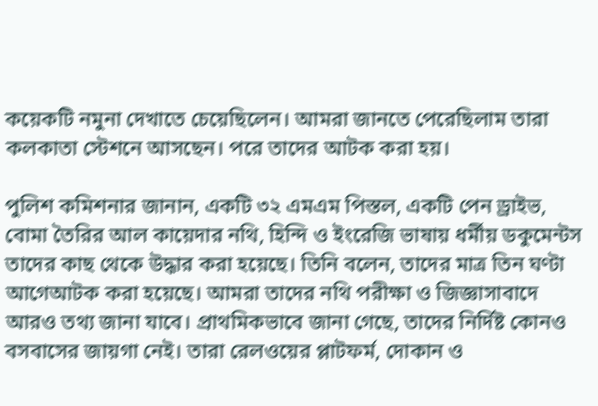কয়েকটি নমুনা দেখাতে চেয়েছিলেন। আমরা জানতে পেরেছিলাম তারা কলকাতা স্টেশনে আসছেন। পরে তাদের আটক করা হয়।

পুলিশ কমিশনার জানান, একটি ৩২ এমএম পিস্তল, একটি পেন ড্রাইভ, বোমা তৈরির আল কায়েদার নথি, হিন্দি ও ইংরেজি ভাষায় ধর্মীয় ডকুমেন্টস তাদের কাছ থেকে উদ্ধার করা হয়েছে। তিনি বলেন, তাদের মাত্র তিন ঘণ্টা আগেআটক করা হয়েছে। আমরা তাদের নথি পরীক্ষা ও জিজ্ঞাসাবাদে আরও তথ্য জানা যাবে। প্রাথমিকভাবে জানা গেছে, তাদের নির্দিষ্ট কোনও বসবাসের জায়গা নেই। তারা রেলওয়ের প্লাটফর্ম, দোকান ও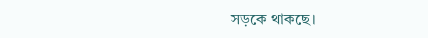সড়কে থাকছে।